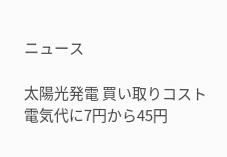ニュース

太陽光発電 買い取りコスト 電気代に7円から45円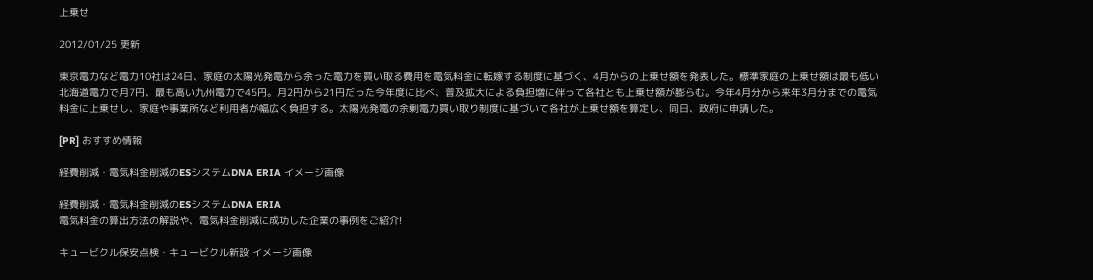上乗せ

2012/01/25 更新

東京電力など電力10社は24日、家庭の太陽光発電から余った電力を買い取る費用を電気料金に転嫁する制度に基づく、4月からの上乗せ額を発表した。標準家庭の上乗せ額は最も低い北海道電力で月7円、最も高い九州電力で45円。月2円から21円だった今年度に比べ、普及拡大による負担増に伴って各社とも上乗せ額が膨らむ。今年4月分から来年3月分までの電気料金に上乗せし、家庭や事業所など利用者が幅広く負担する。太陽光発電の余剰電力買い取り制度に基づいて各社が上乗せ額を算定し、同日、政府に申請した。

[PR] おすすめ情報

経費削減・電気料金削減のESシステムDNA ERIA イメージ画像

経費削減・電気料金削減のESシステムDNA ERIA
電気料金の算出方法の解説や、電気料金削減に成功した企業の事例をご紹介!

キュービクル保安点検・キュービクル新設 イメージ画像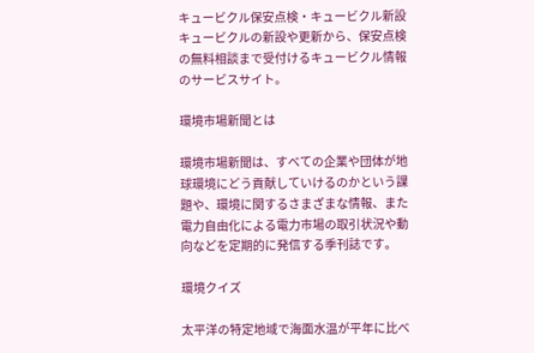キュービクル保安点検・キュービクル新設
キュービクルの新設や更新から、保安点検の無料相談まで受付けるキュービクル情報のサービスサイト。

環境市場新聞とは

環境市場新聞は、すべての企業や団体が地球環境にどう貢献していけるのかという課題や、環境に関するさまざまな情報、また電力自由化による電力市場の取引状況や動向などを定期的に発信する季刊誌です。

環境クイズ

太平洋の特定地域で海面水温が平年に比べ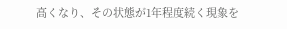高くなり、その状態が1年程度続く現象を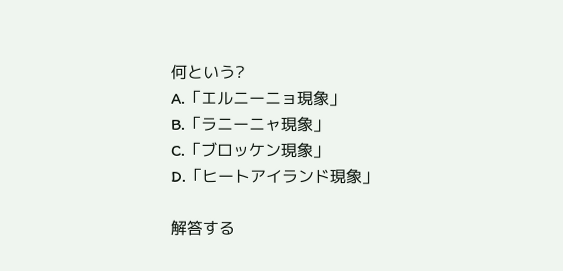何という?
A.「エルニーニョ現象」
B.「ラニーニャ現象」
C.「ブロッケン現象」
D.「ヒートアイランド現象」

解答する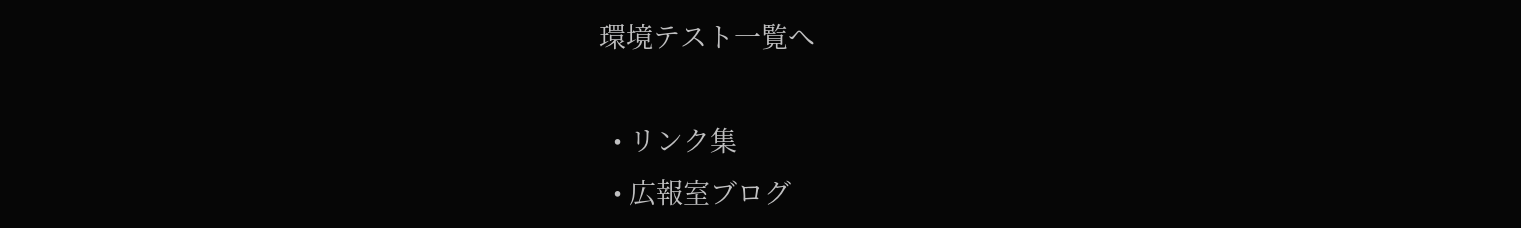環境テスト一覧へ

  • リンク集
  • 広報室ブログ